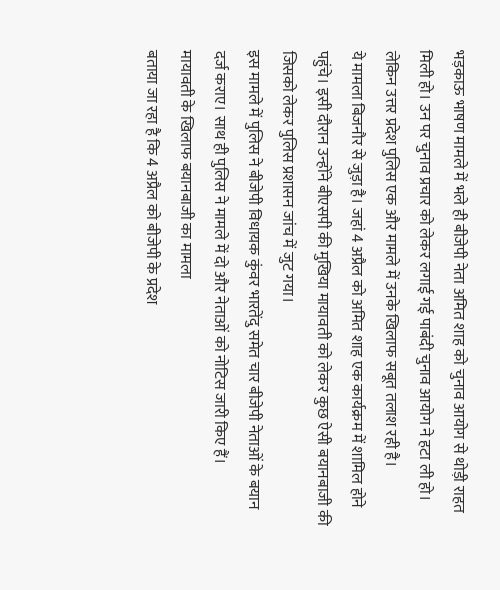भड़काऊ भाषण मामले में भले ही बीजेपी नेता अमित शाह को चुनाव आयोग से थोड़ी राहत मिली हो। उन पर चुनाव प्रचार को लेकर लगाई गई पाबंदी चुनाव आयोग ने हटा ली हो। लेकिन उत्तर प्रदेश पुलिस एक और मामले में उनके खिलाफ सबूत तलाश रही है।
ये मामला बिजनौर से जुड़ा है। जहां 4 अप्रैल को अमित शाह एक कार्यक्रम में शामिल होने पहुंचे। इसी दौरान उन्होंने बीएसपी की मुखिया मायावती को लेकर कुछ ऐसी बयानबाजी की जिसको लेकर पुलिस प्रशासन जांच में जुट गया।
इस मामले में पुलिस ने बीजेपी विधायक कुंवर भारतेंदु समेत चार बीजेपी नेताओं के बयान दर्ज कराए। साथ ही पुलिस ने मामले में दो और नेताओं को नोटिस जारी किए हैं।
मायावती के खिलाफ बयानबाजी का मामला
बताया जा रहा है कि 4 अप्रैल को बीजेपी के प्रदेश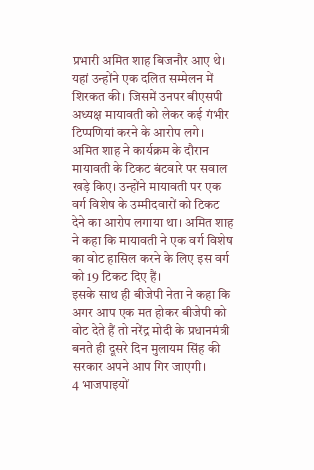प्रभारी अमित शाह बिजनौर आए थे। यहां उन्होंने एक दलित सम्मेलन में शिरकत की। जिसमें उनपर बीएसपी अध्यक्ष मायावती को लेकर कई गंभीर टिप्पणियां करने के आरोप लगे।
अमित शाह ने कार्यक्रम के दौरान मायावती के टिकट बंटवारे पर सवाल खड़े किए। उन्होंने मायावती पर एक वर्ग विशेष के उम्मीदवारों को टिकट देने का आरोप लगाया था। अमित शाह ने कहा कि मायावती ने एक वर्ग विशेष का वोट हासिल करने के लिए इस वर्ग को 19 टिकट दिए हैं।
इसके साथ ही बीजेपी नेता ने कहा कि अगर आप एक मत होकर बीजेपी को वोट देते हैं तो नरेंद्र मोदी के प्रधानमंत्री बनते ही दूसरे दिन मुलायम सिंह की सरकार अपने आप गिर जाएगी।
4 भाजपाइयों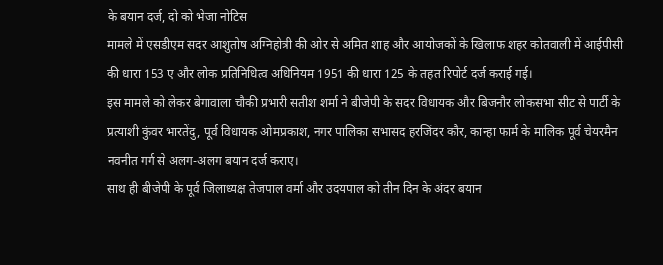के बयान दर्ज, दो को भेजा नोटिस
मामले में एसडीएम सदर आशुतोष अग्निहोत्री की ओर से अमित शाह और आयोजकों के खिलाफ शहर कोतवाली में आईपीसी की धारा 153 ए और लोक प्रतिनिधित्व अधिनियम 1951 की धारा 125 के तहत रिपोर्ट दर्ज कराई गई।
इस मामले को लेकर बेगावाला चौकी प्रभारी सतीश शर्मा ने बीजेपी के सदर विधायक और बिजनौर लोकसभा सीट से पार्टी के प्रत्याशी कुंवर भारतेंदु, पूर्व विधायक ओमप्रकाश, नगर पालिका सभासद हरजिंदर कौर, कान्हा फार्म के मालिक पूर्व चेयरमैन नवनीत गर्ग से अलग-अलग बयान दर्ज कराए।
साथ ही बीजेपी के पूर्व जिलाध्यक्ष तेजपाल वर्मा और उदयपाल को तीन दिन के अंदर बयान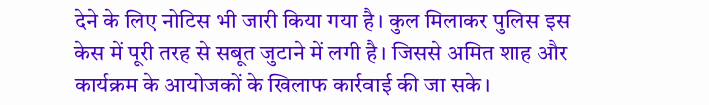देने के लिए नोटिस भी जारी किया गया है। कुल मिलाकर पुलिस इस केस में पूरी तरह से सबूत जुटाने में लगी है। जिससे अमित शाह और कार्यक्रम के आयोजकों के खिलाफ कार्रवाई की जा सके।